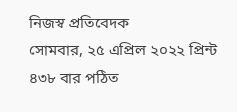নিজস্ব প্রতিবেদক
সোমবার, ২৫ এপ্রিল ২০২২ প্রিন্ট ৪৩৮ বার পঠিত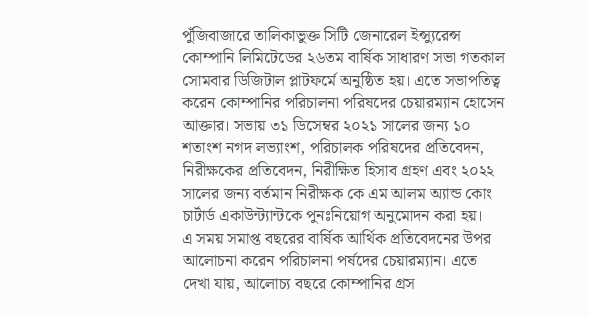পুঁজিবাজারে তালিকাভুক্ত সিটি জেনারেল ইন্স্যুরেন্স কোম্পানি লিমিটেডের ২৬তম বার্ষিক সাধারণ সভা গতকাল সোমবার ডিজিটাল প্লাটফর্মে অনুষ্ঠিত হয়। এতে সভাপতিত্ব করেন কোম্পানির পরিচালনা পরিষদের চেয়ারম্যান হোসেন আক্তার। সভায় ৩১ ডিসেম্বর ২০২১ সালের জন্য ১০ শতাংশ নগদ লভ্যাংশ, পরিচালক পরিষদের প্রতিবেদন, নিরীক্ষকের প্রতিবেদন, নিরীক্ষিত হিসাব গ্রহণ এবং ২০২২ সালের জন্য বর্তমান নিরীক্ষক কে এম আলম অ্যান্ড কোং চার্টার্ড একাউন্ট্যান্টকে পুনঃনিয়োগ অনুমোদন করা হয়।
এ সময় সমাপ্ত বছরের বার্ষিক আর্থিক প্রতিবেদনের উপর আলোচনা করেন পরিচালনা পর্ষদের চেয়ারম্যান। এতে দেখা যায়, আলোচ্য বছরে কোম্পানির গ্রস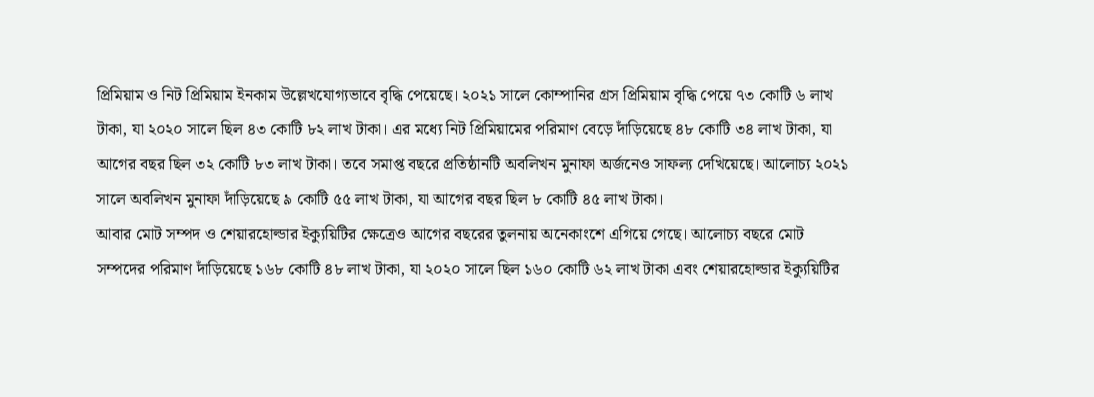প্রিমিয়াম ও নিট প্রিমিয়াম ইনকাম উল্লেখযোগ্যভাবে বৃদ্ধি পেয়েছে। ২০২১ সালে কোম্পানির গ্রস প্রিমিয়াম বৃদ্ধি পেয়ে ৭৩ কোটি ৬ লাখ টাকা, যা ২০২০ সালে ছিল ৪৩ কোটি ৮২ লাখ টাকা। এর মধ্যে নিট প্রিমিয়ামের পরিমাণ বেড়ে দাঁড়িয়েছে ৪৮ কোটি ৩৪ লাখ টাকা, যা আগের বছর ছিল ৩২ কোটি ৮৩ লাখ টাকা। তবে সমাপ্ত বছরে প্রতিষ্ঠানটি অবলিখন মুনাফা অর্জনেও সাফল্য দেখিয়েছে। আলোচ্য ২০২১ সালে অবলিখন মুনাফা দাঁড়িয়েছে ৯ কোটি ৫৫ লাখ টাকা, যা আগের বছর ছিল ৮ কোটি ৪৫ লাখ টাকা।
আবার মোট সম্পদ ও শেয়ারহোল্ডার ইক্যুয়িটির ক্ষেত্রেও আগের বছরের তুলনায় অনেকাংশে এগিয়ে গেছে। আলোচ্য বছরে মোট সম্পদের পরিমাণ দাঁড়িয়েছে ১৬৮ কোটি ৪৮ লাখ টাকা, যা ২০২০ সালে ছিল ১৬০ কোটি ৬২ লাখ টাকা এবং শেয়ারহোল্ডার ইক্যুয়িটির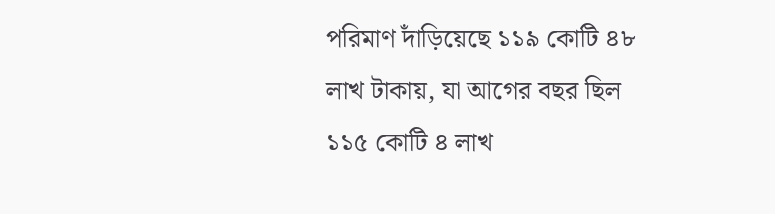পরিমাণ দাঁড়িয়েছে ১১৯ কোটি ৪৮ লাখ টাকায়, যা আগের বছর ছিল ১১৫ কোটি ৪ লাখ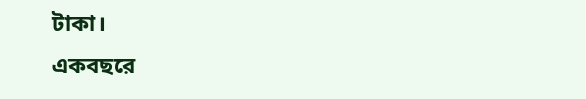টাকা।
একবছরে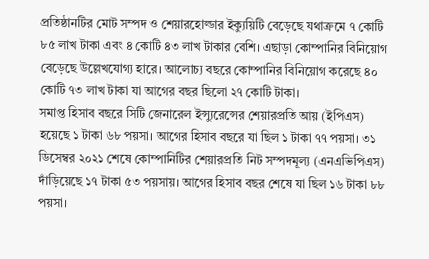প্রতিষ্ঠানটির মোট সম্পদ ও শেয়ারহোল্ডার ইক্যুয়িটি বেড়েছে যথাক্রমে ৭ কোটি ৮৫ লাখ টাকা এবং ৪ কোটি ৪৩ লাখ টাকার বেশি। এছাড়া কোম্পানির বিনিয়োগ বেড়েছে উল্লেখযোগ্য হারে। আলোচ্য বছরে কোম্পানির বিনিয়োগ করেছে ৪০ কোটি ৭৩ লাখ টাকা যা আগের বছর ছিলো ২৭ কোটি টাকা।
সমাপ্ত হিসাব বছরে সিটি জেনারেল ইন্স্যুরেন্সের শেয়ারপ্রতি আয় (ইপিএস) হয়েছে ১ টাকা ৬৮ পয়সা। আগের হিসাব বছরে যা ছিল ১ টাকা ৭৭ পয়সা। ৩১ ডিসেম্বর ২০২১ শেষে কোম্পানিটির শেয়ারপ্রতি নিট সম্পদমূল্য (এনএভিপিএস) দাঁড়িয়েছে ১৭ টাকা ৫৩ পয়সায়। আগের হিসাব বছর শেষে যা ছিল ১৬ টাকা ৮৮ পয়সা।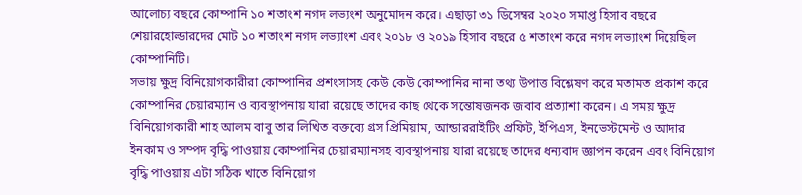আলোচ্য বছরে কোম্পানি ১০ শতাংশ নগদ লভ্যংশ অনুমোদন করে। এছাড়া ৩১ ডিসেম্বর ২০২০ সমাপ্ত হিসাব বছরে শেয়ারহোল্ডারদের মোট ১০ শতাংশ নগদ লভ্যাংশ এবং ২০১৮ ও ২০১৯ হিসাব বছরে ৫ শতাংশ করে নগদ লভ্যাংশ দিয়েছিল কোম্পানিটি।
সভায় ক্ষুদ্র বিনিয়োগকারীরা কোম্পানির প্রশংসাসহ কেউ কেউ কোম্পানির নানা তথ্য উপাত্ত বিশ্লেষণ করে মতামত প্রকাশ করে কোম্পানির চেয়ারম্যান ও ব্যবস্থাপনায় যারা রয়েছে তাদের কাছ থেকে সন্তোষজনক জবাব প্রত্যাশা করেন। এ সময় ক্ষুদ্র বিনিয়োগকারী শাহ আলম বাবু তার লিখিত বক্তব্যে গ্রস প্রিমিয়াম, আন্ডাররাইটিং প্রফিট, ইপিএস, ইনভেস্টমেন্ট ও আদার ইনকাম ও সম্পদ বৃদ্ধি পাওয়ায় কোম্পানির চেয়ারম্যানসহ ব্যবস্থাপনায় যারা রয়েছে তাদের ধন্যবাদ জ্ঞাপন করেন এবং বিনিয়োগ বৃদ্ধি পাওয়ায় এটা সঠিক খাতে বিনিয়োগ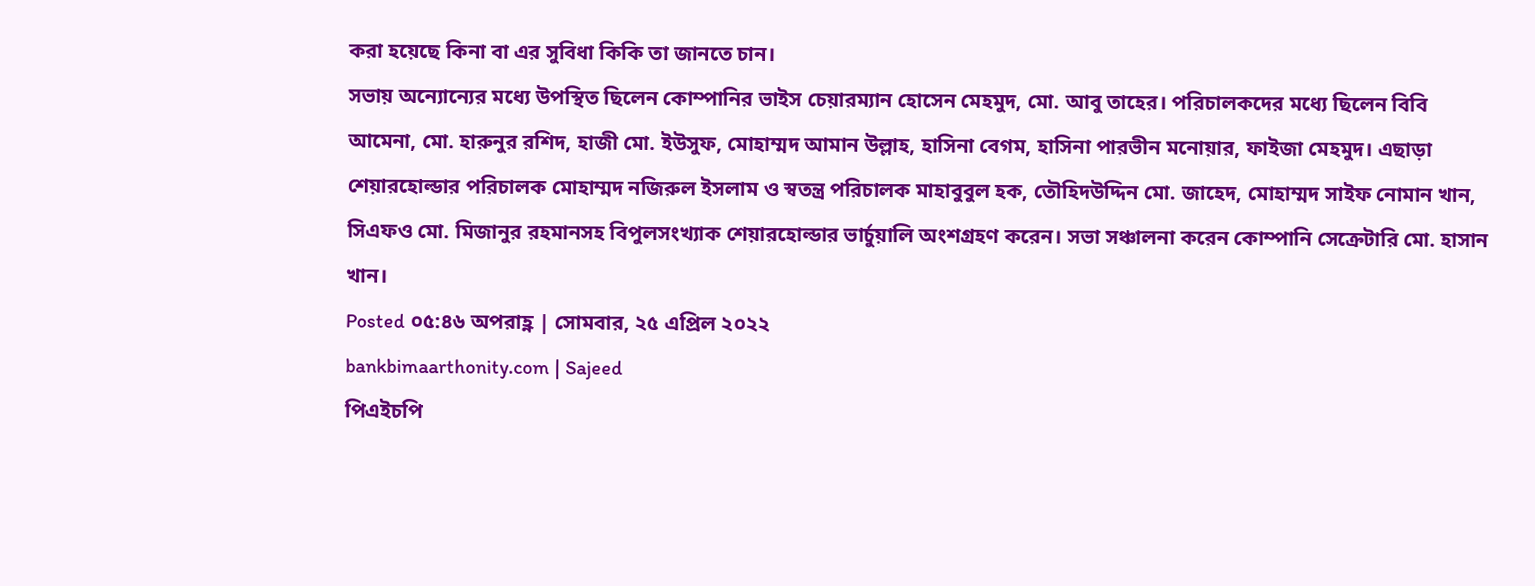করা হয়েছে কিনা বা এর সুবিধা কিকি তা জানতে চান।
সভায় অন্যোন্যের মধ্যে উপস্থিত ছিলেন কোম্পানির ভাইস চেয়ারম্যান হোসেন মেহমুদ, মো. আবু তাহের। পরিচালকদের মধ্যে ছিলেন বিবি আমেনা, মো. হারুনুর রশিদ, হাজী মো. ইউসুফ, মোহাম্মদ আমান উল্লাহ, হাসিনা বেগম, হাসিনা পারভীন মনোয়ার, ফাইজা মেহমুদ। এছাড়া শেয়ারহোল্ডার পরিচালক মোহাম্মদ নজিরুল ইসলাম ও স্বতন্ত্র পরিচালক মাহাবুবুল হক, তৌহিদউদ্দিন মো. জাহেদ, মোহাম্মদ সাইফ নোমান খান, সিএফও মো. মিজানুর রহমানসহ বিপুলসংখ্যাক শেয়ারহোল্ডার ভার্চুয়ালি অংশগ্রহণ করেন। সভা সঞ্চালনা করেন কোম্পানি সেক্রেটারি মো. হাসান খান।
Posted ০৫:৪৬ অপরাহ্ণ | সোমবার, ২৫ এপ্রিল ২০২২
bankbimaarthonity.com | Sajeed
পিএইচপি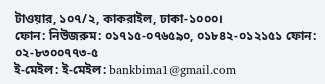টাওয়ার, ১০৭/২, কাকরাইল, ঢাকা-১০০০।
ফোন: নিউজরুম: ০১৭১৫-০৭৬৫৯০, ০১৮৪২-০১২১৫১ ফোন: ০২-৮৩০০৭৭৩-৫
ই-মেইল: ই-মেইল: bankbima1@gmail.com